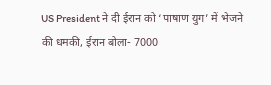US President ने दी ईरान को ‘पाषाण युग’ में भेजने की धमकी, ईरान बोला- 7000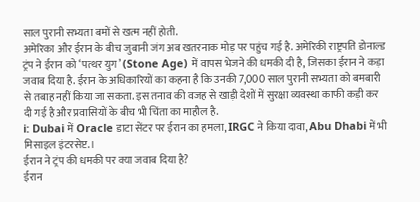साल पुरानी सभ्यता बमों से खत्म नहीं होती.
अमेरिका और ईरान के बीच जुबानी जंग अब खतरनाक मोड़ पर पहुंच गई है. अमेरिकी राष्ट्रपति डोनाल्ड ट्रंप ने ईरान को ‘पत्थर युग’ (Stone Age) में वापस भेजने की धमकी दी है, जिसका ईरान ने कड़ा जवाब दिया है. ईरान के अधिकारियों का कहना है कि उनकी 7,000 साल पुरानी सभ्यता को बमबारी से तबाह नहीं किया जा सकता. इस तनाव की वजह से खाड़ी देशों में सुरक्षा व्यवस्था काफी कड़ी कर दी गई है और प्रवासियों के बीच भी चिंता का माहौल है.
ℹ: Dubai में Oracle डाटा सेंटर पर ईरान का हमला, IRGC ने किया दावा, Abu Dhabi में भी मिसाइल इंटरसेप्ट.।
ईरान ने ट्रंप की धमकी पर क्या जवाब दिया है?
ईरान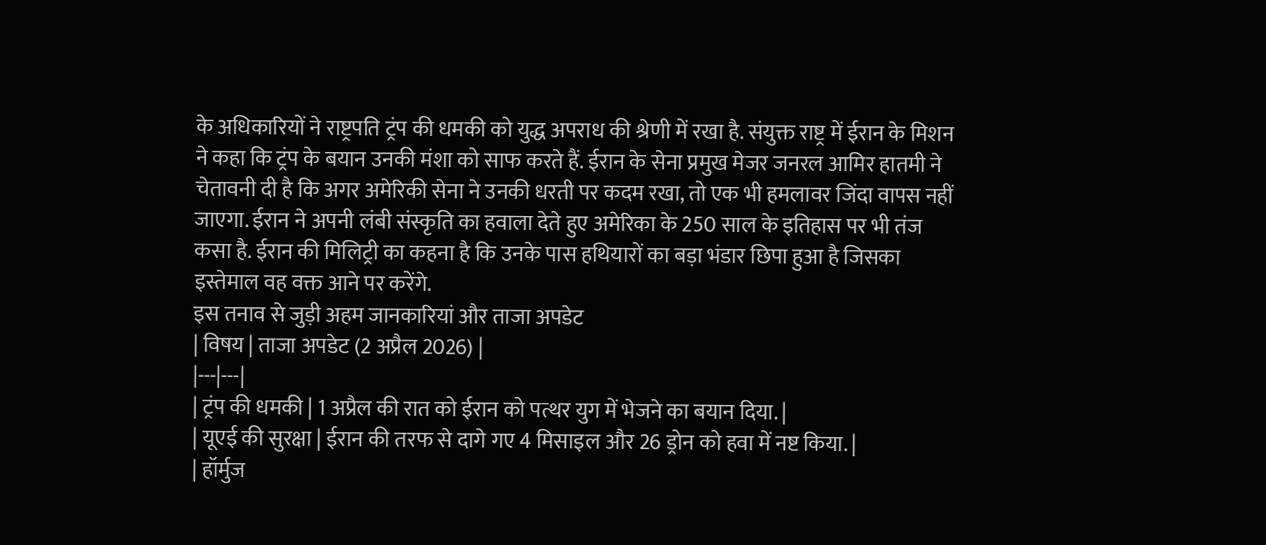के अधिकारियों ने राष्ट्रपति ट्रंप की धमकी को युद्ध अपराध की श्रेणी में रखा है. संयुक्त राष्ट्र में ईरान के मिशन ने कहा कि ट्रंप के बयान उनकी मंशा को साफ करते हैं. ईरान के सेना प्रमुख मेजर जनरल आमिर हातमी ने चेतावनी दी है कि अगर अमेरिकी सेना ने उनकी धरती पर कदम रखा, तो एक भी हमलावर जिंदा वापस नहीं जाएगा. ईरान ने अपनी लंबी संस्कृति का हवाला देते हुए अमेरिका के 250 साल के इतिहास पर भी तंज कसा है. ईरान की मिलिट्री का कहना है कि उनके पास हथियारों का बड़ा भंडार छिपा हुआ है जिसका इस्तेमाल वह वक्त आने पर करेंगे.
इस तनाव से जुड़ी अहम जानकारियां और ताजा अपडेट
| विषय | ताजा अपडेट (2 अप्रैल 2026) |
|---|---|
| ट्रंप की धमकी | 1 अप्रैल की रात को ईरान को पत्थर युग में भेजने का बयान दिया. |
| यूएई की सुरक्षा | ईरान की तरफ से दागे गए 4 मिसाइल और 26 ड्रोन को हवा में नष्ट किया. |
| हॉर्मुज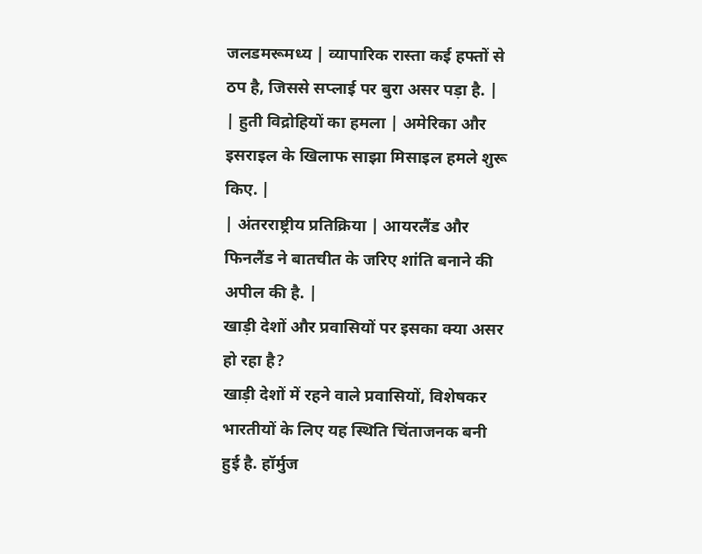जलडमरूमध्य | व्यापारिक रास्ता कई हफ्तों से ठप है, जिससे सप्लाई पर बुरा असर पड़ा है. |
| हुती विद्रोहियों का हमला | अमेरिका और इसराइल के खिलाफ साझा मिसाइल हमले शुरू किए. |
| अंतरराष्ट्रीय प्रतिक्रिया | आयरलैंड और फिनलैंड ने बातचीत के जरिए शांति बनाने की अपील की है. |
खाड़ी देशों और प्रवासियों पर इसका क्या असर हो रहा है?
खाड़ी देशों में रहने वाले प्रवासियों, विशेषकर भारतीयों के लिए यह स्थिति चिंताजनक बनी हुई है. हॉर्मुज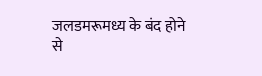जलडमरूमध्य के बंद होने से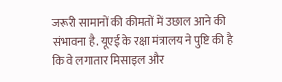जरूरी सामानों की कीमतों में उछाल आने की संभावना है. यूएई के रक्षा मंत्रालय ने पुष्टि की है कि वे लगातार मिसाइल और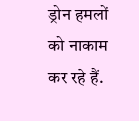ड्रोन हमलों को नाकाम कर रहे हैं.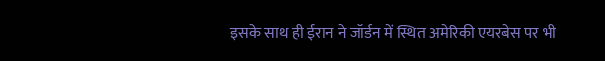इसके साथ ही ईरान ने जॉर्डन में स्थित अमेरिकी एयरबेस पर भी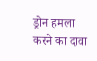ड्रोन हमला करने का दावा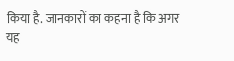किया है. जानकारों का कहना है कि अगर यह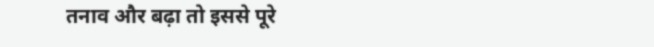तनाव और बढ़ा तो इससे पूरे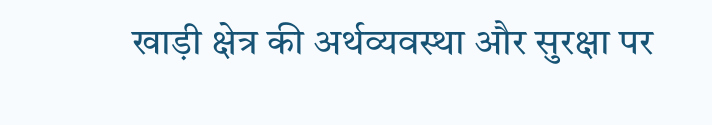खाड़ी क्षेत्र की अर्थव्यवस्था और सुरक्षा पर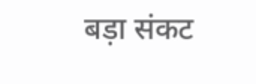बड़ा संकट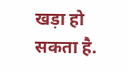खड़ा हो सकता है.